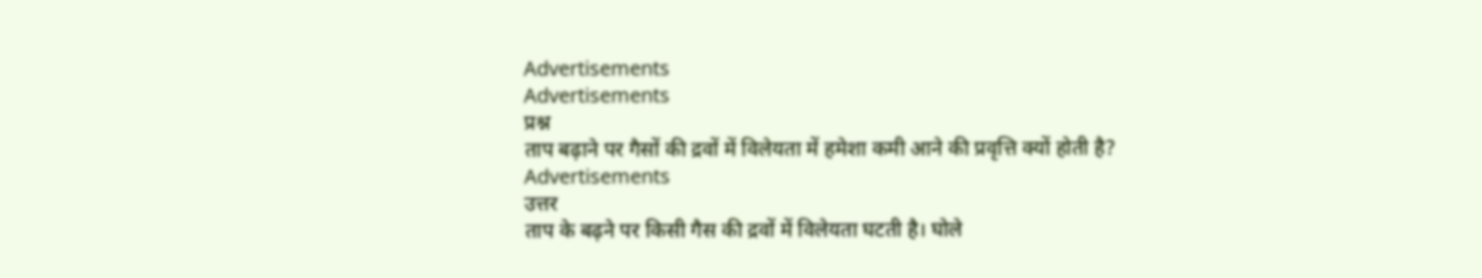Advertisements
Advertisements
प्रश्न
ताप बढ़ाने पर गैसों की द्रवों में विलेयता में हमेशा कमी आने की प्रवृत्ति क्यों होती है?
Advertisements
उत्तर
ताप के बढ़ने पर किसी गैस की द्रवों में विलेयता घटती है। घोले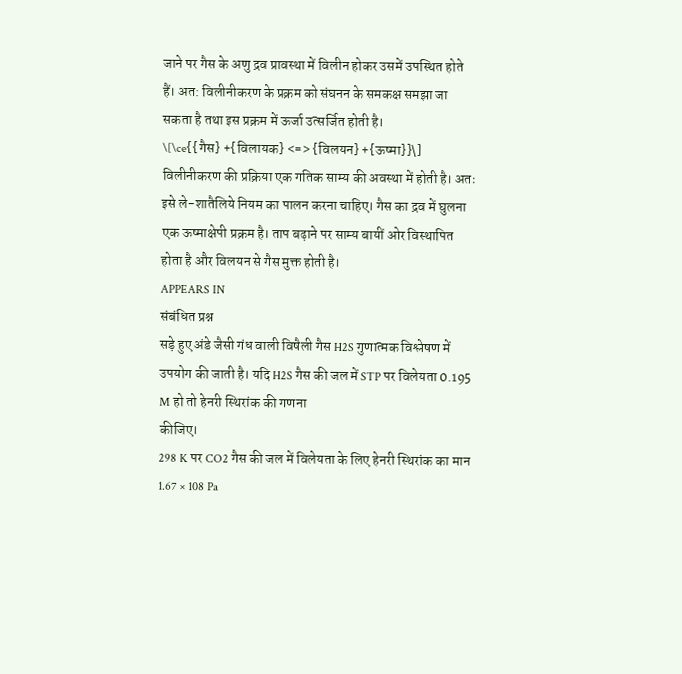जाने पर गैस के अणु द्रव प्रावस्था में विलीन होकर उसमें उपस्थित होते हैं। अत: विलीनीकरण के प्रक्रम को संघनन के समकक्ष समझा जा सकता है तथा इस प्रक्रम में ऊर्जा उत्सर्जित होती है।
\[\ce{{गैस} +{विलायक} <=> {विलयन} +{ऊष्मा}}\]
विलीनीकरण की प्रक्रिया एक गतिक साम्य की अवस्था में होती है। अतः इसे ले-शातैलिये नियम का पालन करना चाहिए। गैस का द्रव में घुलना एक ऊष्माक्षेपी प्रक्रम है। ताप बढ़ाने पर साम्य बायीं ओर विस्थापित होता है और विलयन से गैस मुक्त होती है।
APPEARS IN
संबंधित प्रश्न
सड़े हुए अंडे जैसी गंध वाली विषैली गैस H2S गुणात्मक विश्लेषण में उपयोग की जाती है। यदि H2S गैस की जल में STP पर विलेयता 0.195 M हो तो हेनरी स्थिरांक की गणना
कीजिए।
298 K पर CO2 गैस की जल में विलेयता के लिए हेनरी स्थिरांक का मान 1.67 × 108 Pa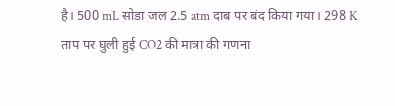है। 500 mL सोडा जल 2.5 atm दाब पर बंद किया गया। 298 K ताप पर घुली हुई CO2 की मात्रा की गणना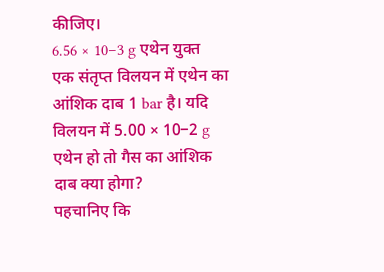कीजिए।
6.56 × 10−3 g एथेन युक्त एक संतृप्त विलयन में एथेन का आंशिक दाब 1 bar है। यदि विलयन में 5.00 × 10−2 g एथेन हो तो गैस का आंशिक दाब क्या होगा?
पहचानिए कि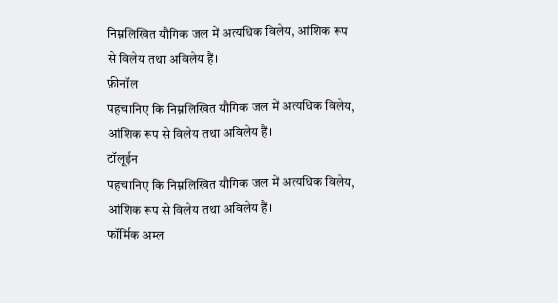निम्नलिखित यौगिक जल में अत्यधिक विलेय, आंशिक रूप से विलेय तथा अविलेय हैं।
फ़ीनॉल
पहचानिए कि निम्नलिखित यौगिक जल में अत्यधिक विलेय, आंशिक रूप से विलेय तथा अविलेय हैं।
टॉलूईन
पहचानिए कि निम्नलिखित यौगिक जल में अत्यधिक विलेय, आंशिक रूप से विलेय तथा अविलेय हैं।
फॉर्मिक अम्ल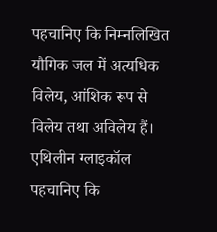पहचानिए कि निम्नलिखित यौगिक जल में अत्यधिक विलेय, आंशिक रूप से विलेय तथा अविलेय हैं।
एथिलीन ग्लाइकॉल
पहचानिए कि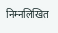निम्नलिखित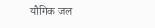यौगिक जल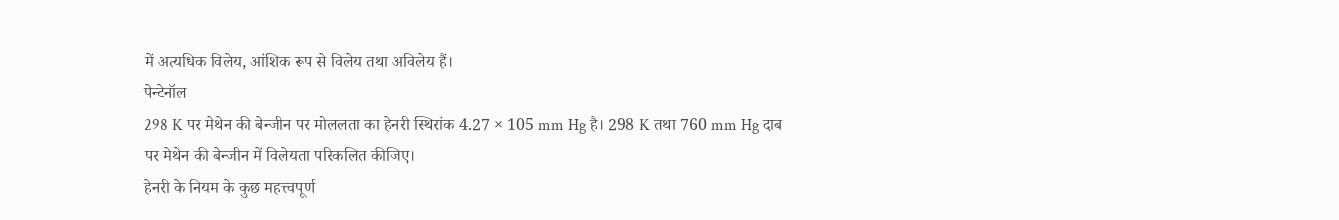में अत्यधिक विलेय, आंशिक रूप से विलेय तथा अविलेय हैं।
पेन्टेनॉल
298 K पर मेथेन की बेन्जीन पर मोललता का हेनरी स्थिरांक 4.27 × 105 mm Hg है। 298 K तथा 760 mm Hg दाब पर मेथेन की बेन्जीन में विलेयता परिकलित कीजिए।
हेनरी के नियम के कुछ महत्त्वपूर्ण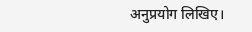अनुप्रयोग लिखिए।